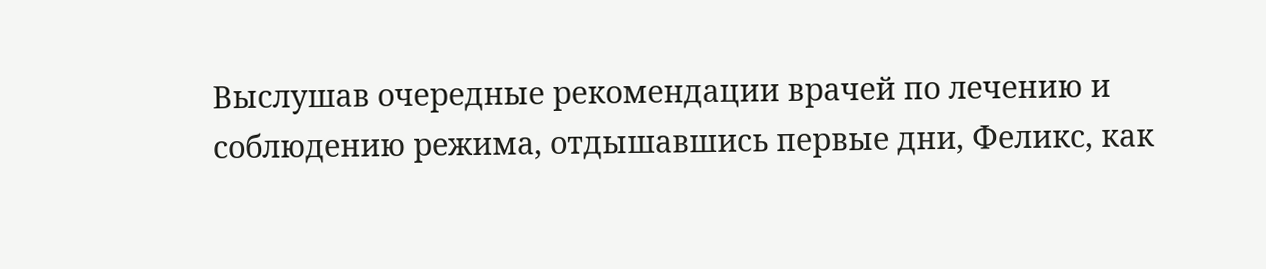Выслушав очередные рекомендации врачей по лечению и соблюдению режима, отдышавшись первые дни, Феликс, как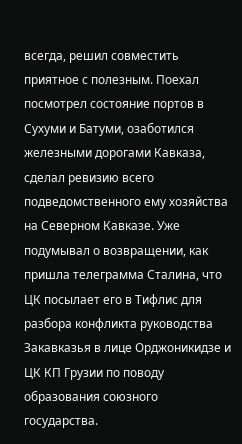всегда, решил совместить приятное с полезным. Поехал посмотрел состояние портов в Сухуми и Батуми, озаботился железными дорогами Кавказа, сделал ревизию всего подведомственного ему хозяйства на Северном Кавказе. Уже подумывал о возвращении, как пришла телеграмма Сталина, что ЦК посылает его в Тифлис для разбора конфликта руководства Закавказья в лице Орджоникидзе и ЦК КП Грузии по поводу образования союзного государства.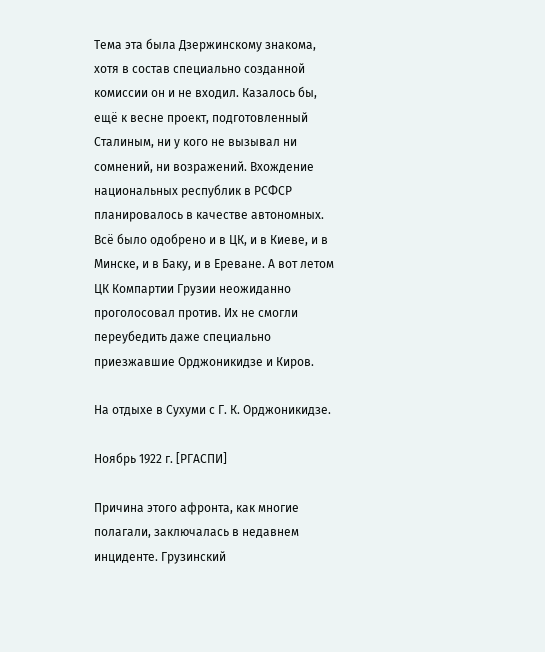Тема эта была Дзержинскому знакома, хотя в состав специально созданной комиссии он и не входил. Казалось бы, ещё к весне проект, подготовленный Сталиным, ни у кого не вызывал ни сомнений, ни возражений. Вхождение национальных республик в РСФСР планировалось в качестве автономных. Всё было одобрено и в ЦК, и в Киеве, и в Минске, и в Баку, и в Ереване. А вот летом ЦК Компартии Грузии неожиданно проголосовал против. Их не смогли переубедить даже специально приезжавшие Орджоникидзе и Киров.

На отдыхе в Сухуми с Г. К. Орджоникидзе.

Ноябрь 1922 г. [РГАСПИ]

Причина этого афронта, как многие полагали, заключалась в недавнем инциденте. Грузинский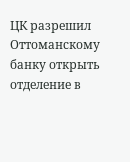ЦК разрешил Оттоманскому банку открыть отделение в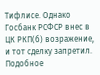Тифлисе. Однако Госбанк РСФСР внес в ЦК РКП(б) возражение, и тот сделку запретил. Подобное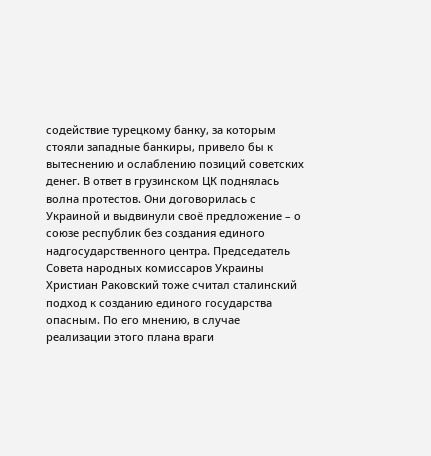содействие турецкому банку, за которым стояли западные банкиры, привело бы к вытеснению и ослаблению позиций советских денег. В ответ в грузинском ЦК поднялась волна протестов. Они договорилась с Украиной и выдвинули своё предложение – о союзе республик без создания единого надгосударственного центра. Председатель Совета народных комиссаров Украины Христиан Раковский тоже считал сталинский подход к созданию единого государства опасным. По его мнению, в случае реализации этого плана враги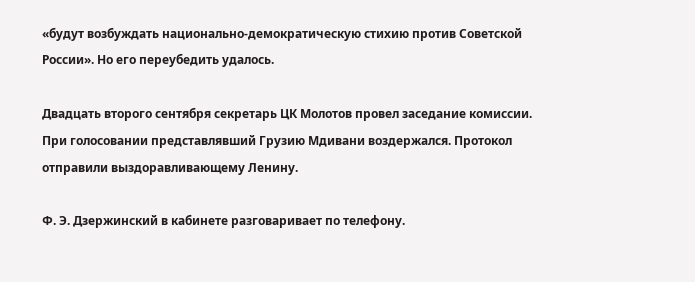«будут возбуждать национально-демократическую стихию против Советской России». Но его переубедить удалось.

Двадцать второго сентября секретарь ЦК Молотов провел заседание комиссии. При голосовании представлявший Грузию Мдивани воздержался. Протокол отправили выздоравливающему Ленину.

Ф. Э. Дзержинский в кабинете разговаривает по телефону.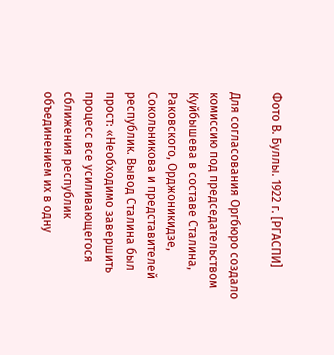Фото В. Буллы. 1922 г. [РГАСПИ]

Для согласования Оргбюро создало комиссию под председательством Куйбышева в составе Сталина, Раковского, Орджоникидзе, Сокольникова и представителей республик. Вывод Сталина был прост: «Необходимо завершить процесс все усиливающегося сближения республик объединением их в одну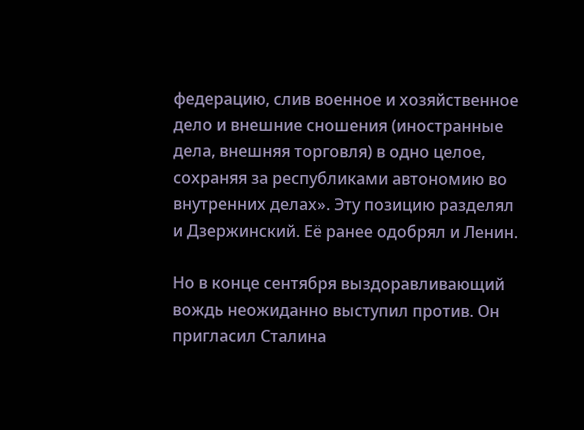федерацию, слив военное и хозяйственное дело и внешние сношения (иностранные дела, внешняя торговля) в одно целое, сохраняя за республиками автономию во внутренних делах». Эту позицию разделял и Дзержинский. Её ранее одобрял и Ленин.

Но в конце сентября выздоравливающий вождь неожиданно выступил против. Он пригласил Сталина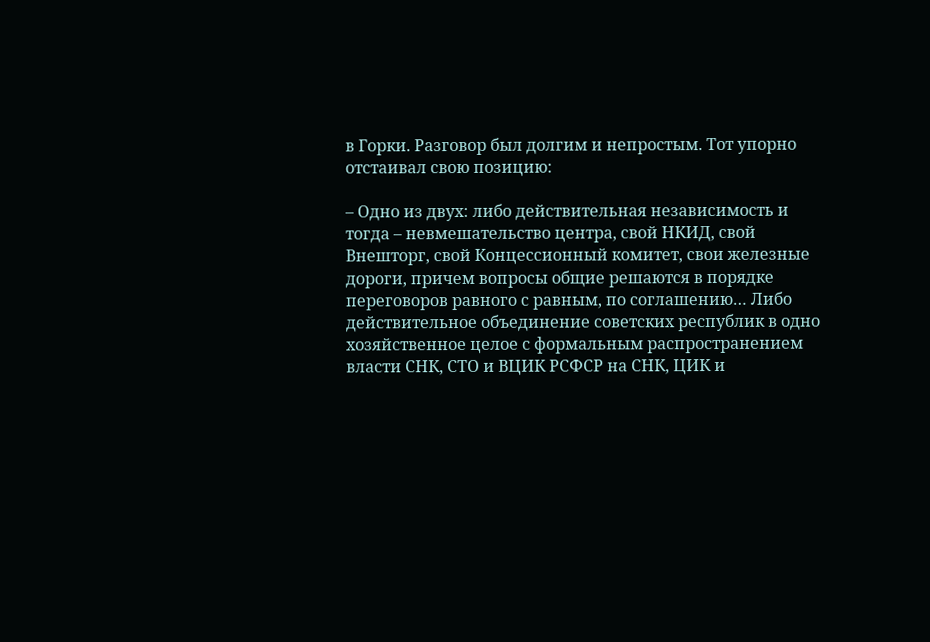в Горки. Разговор был долгим и непростым. Тот упорно отстаивал свою позицию:

– Одно из двух: либо действительная независимость и тогда – невмешательство центра, свой НКИД, свой Внешторг, свой Концессионный комитет, свои железные дороги, причем вопросы общие решаются в порядке переговоров равного с равным, по соглашению… Либо действительное объединение советских республик в одно хозяйственное целое с формальным распространением власти СНК, СТО и ВЦИК РСФСР на СНК, ЦИК и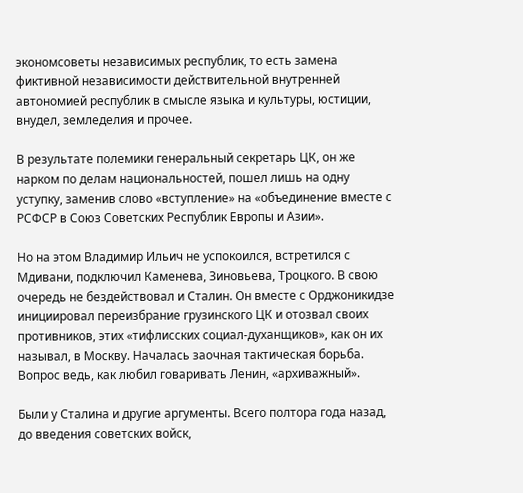экономсоветы независимых республик, то есть замена фиктивной независимости действительной внутренней автономией республик в смысле языка и культуры, юстиции, внудел, земледелия и прочее.

В результате полемики генеральный секретарь ЦК, он же нарком по делам национальностей, пошел лишь на одну уступку, заменив слово «вступление» на «объединение вместе с РСФСР в Союз Советских Республик Европы и Азии».

Но на этом Владимир Ильич не успокоился, встретился с Мдивани, подключил Каменева, Зиновьева, Троцкого. В свою очередь не бездействовал и Сталин. Он вместе с Орджоникидзе инициировал переизбрание грузинского ЦК и отозвал своих противников, этих «тифлисских социал-духанщиков», как он их называл, в Москву. Началась заочная тактическая борьба. Вопрос ведь, как любил говаривать Ленин, «архиважный».

Были у Сталина и другие аргументы. Всего полтора года назад, до введения советских войск,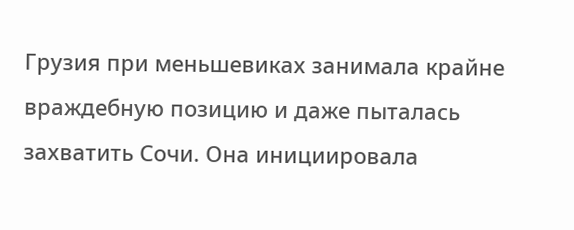Грузия при меньшевиках занимала крайне враждебную позицию и даже пыталась захватить Сочи. Она инициировала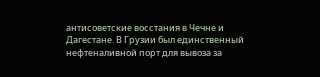антисоветские восстания в Чечне и Дагестане. В Грузии был единственный нефтеналивной порт для вывоза за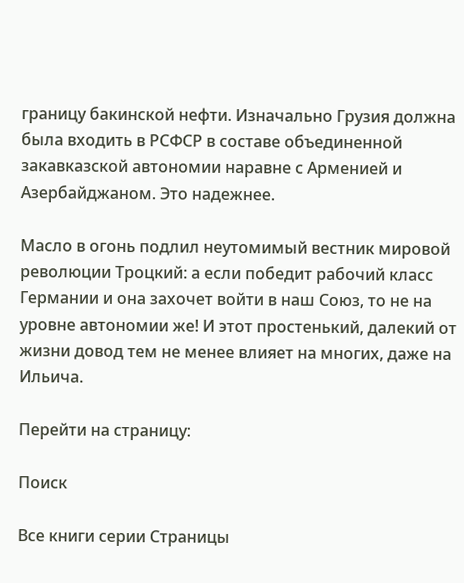границу бакинской нефти. Изначально Грузия должна была входить в РСФСР в составе объединенной закавказской автономии наравне с Арменией и Азербайджаном. Это надежнее.

Масло в огонь подлил неутомимый вестник мировой революции Троцкий: а если победит рабочий класс Германии и она захочет войти в наш Союз, то не на уровне автономии же! И этот простенький, далекий от жизни довод тем не менее влияет на многих, даже на Ильича.

Перейти на страницу:

Поиск

Все книги серии Страницы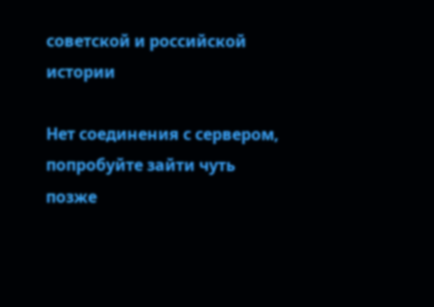советской и российской истории

Нет соединения с сервером, попробуйте зайти чуть позже